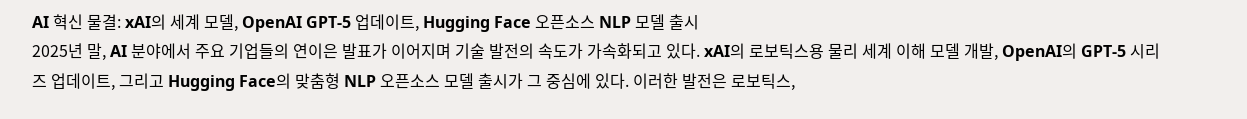AI 혁신 물결: xAI의 세계 모델, OpenAI GPT-5 업데이트, Hugging Face 오픈소스 NLP 모델 출시
2025년 말, AI 분야에서 주요 기업들의 연이은 발표가 이어지며 기술 발전의 속도가 가속화되고 있다. xAI의 로보틱스용 물리 세계 이해 모델 개발, OpenAI의 GPT-5 시리즈 업데이트, 그리고 Hugging Face의 맞춤형 NLP 오픈소스 모델 출시가 그 중심에 있다. 이러한 발전은 로보틱스,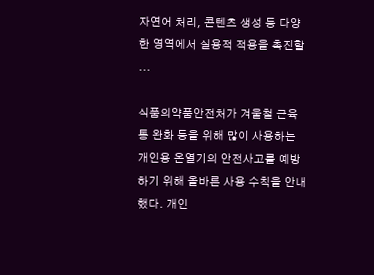자연어 처리, 콘텐츠 생성 등 다양한 영역에서 실용적 적용을 촉진할 ...

식품의약품안전처가 겨울철 근육통 완화 등을 위해 많이 사용하는 개인용 온열기의 안전사고를 예방하기 위해 올바른 사용 수칙을 안내했다. 개인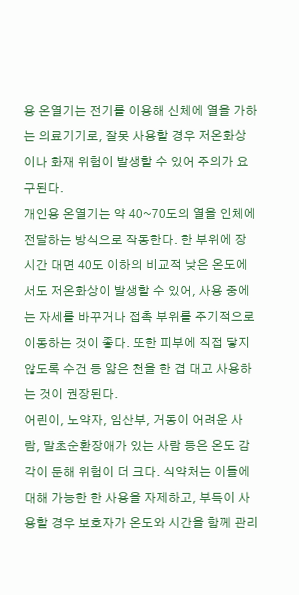용 온열기는 전기를 이용해 신체에 열을 가하는 의료기기로, 잘못 사용할 경우 저온화상이나 화재 위험이 발생할 수 있어 주의가 요구된다.
개인용 온열기는 약 40~70도의 열을 인체에 전달하는 방식으로 작동한다. 한 부위에 장시간 대면 40도 이하의 비교적 낮은 온도에서도 저온화상이 발생할 수 있어, 사용 중에는 자세를 바꾸거나 접촉 부위를 주기적으로 이동하는 것이 좋다. 또한 피부에 직접 닿지 않도록 수건 등 얇은 천을 한 겹 대고 사용하는 것이 권장된다.
어린이, 노약자, 임산부, 거동이 어려운 사람, 말초순환장애가 있는 사람 등은 온도 감각이 둔해 위험이 더 크다. 식약처는 이들에 대해 가능한 한 사용을 자제하고, 부득이 사용할 경우 보호자가 온도와 시간을 함께 관리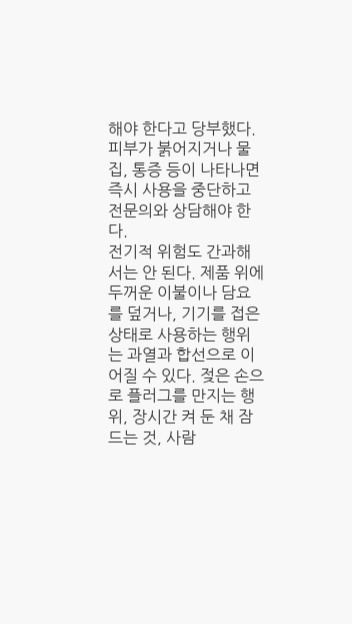해야 한다고 당부했다. 피부가 붉어지거나 물집, 통증 등이 나타나면 즉시 사용을 중단하고 전문의와 상담해야 한다.
전기적 위험도 간과해서는 안 된다. 제품 위에 두꺼운 이불이나 담요를 덮거나, 기기를 접은 상태로 사용하는 행위는 과열과 합선으로 이어질 수 있다. 젖은 손으로 플러그를 만지는 행위, 장시간 켜 둔 채 잠드는 것, 사람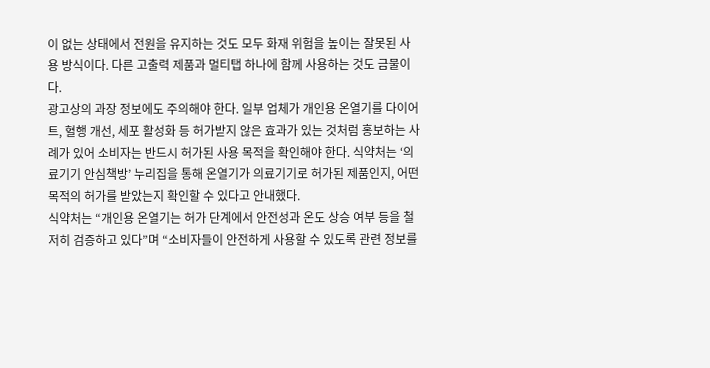이 없는 상태에서 전원을 유지하는 것도 모두 화재 위험을 높이는 잘못된 사용 방식이다. 다른 고출력 제품과 멀티탭 하나에 함께 사용하는 것도 금물이다.
광고상의 과장 정보에도 주의해야 한다. 일부 업체가 개인용 온열기를 다이어트, 혈행 개선, 세포 활성화 등 허가받지 않은 효과가 있는 것처럼 홍보하는 사례가 있어 소비자는 반드시 허가된 사용 목적을 확인해야 한다. 식약처는 ‘의료기기 안심책방’ 누리집을 통해 온열기가 의료기기로 허가된 제품인지, 어떤 목적의 허가를 받았는지 확인할 수 있다고 안내했다.
식약처는 “개인용 온열기는 허가 단계에서 안전성과 온도 상승 여부 등을 철저히 검증하고 있다”며 “소비자들이 안전하게 사용할 수 있도록 관련 정보를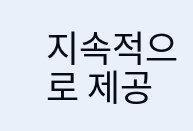지속적으로 제공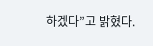하겠다”고 밝혔다.